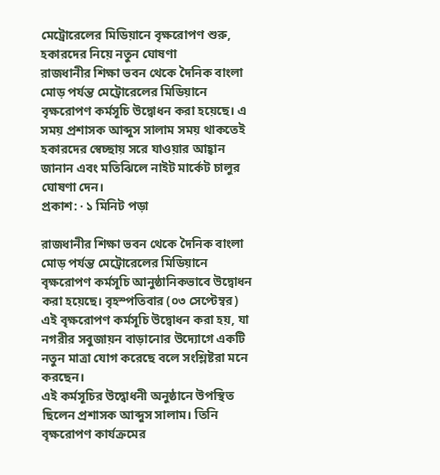মেট্রোরেলের মিডিয়ানে বৃক্ষরোপণ শুরু, হকারদের নিয়ে নতুন ঘোষণা
রাজধানীর শিক্ষা ভবন থেকে দৈনিক বাংলা মোড় পর্যন্ত মেট্রোরেলের মিডিয়ানে বৃক্ষরোপণ কর্মসূচি উদ্বোধন করা হয়েছে। এ সময় প্রশাসক আব্দুস সালাম সময় থাকতেই হকারদের স্বেচ্ছায় সরে যাওয়ার আহ্বান জানান এবং মতিঝিলে নাইট মার্কেট চালুর ঘোষণা দেন।
প্রকাশ: · ১ মিনিট পড়া

রাজধানীর শিক্ষা ভবন থেকে দৈনিক বাংলা মোড় পর্যন্ত মেট্রোরেলের মিডিয়ানে বৃক্ষরোপণ কর্মসূচি আনুষ্ঠানিকভাবে উদ্বোধন করা হয়েছে। বৃহস্পতিবার (০৩ সেপ্টেম্বর) এই বৃক্ষরোপণ কর্মসূচি উদ্বোধন করা হয়, যা নগরীর সবুজায়ন বাড়ানোর উদ্যোগে একটি নতুন মাত্রা যোগ করেছে বলে সংশ্লিষ্টরা মনে করছেন।
এই কর্মসূচির উদ্বোধনী অনুষ্ঠানে উপস্থিত ছিলেন প্রশাসক আব্দুস সালাম। তিনি বৃক্ষরোপণ কার্যক্রমের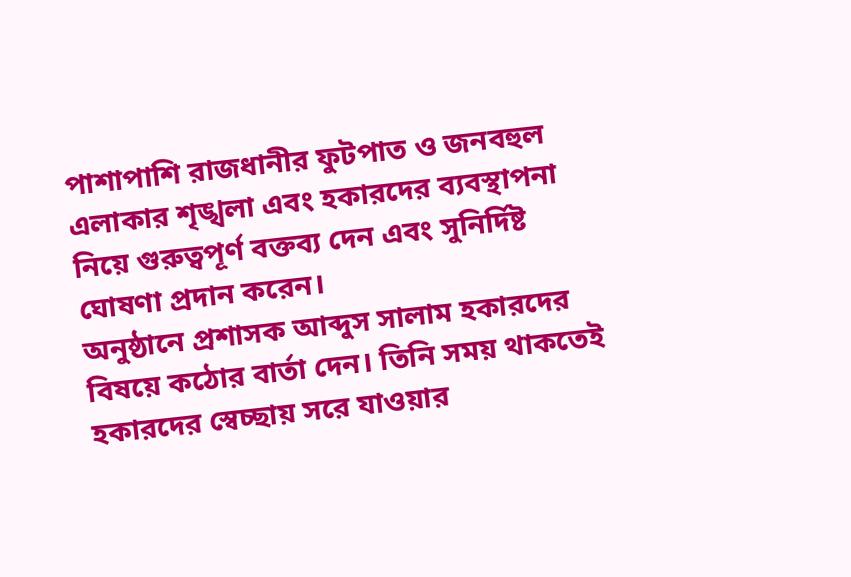পাশাপাশি রাজধানীর ফুটপাত ও জনবহুল এলাকার শৃঙ্খলা এবং হকারদের ব্যবস্থাপনা নিয়ে গুরুত্বপূর্ণ বক্তব্য দেন এবং সুনির্দিষ্ট ঘোষণা প্রদান করেন।
অনুষ্ঠানে প্রশাসক আব্দুস সালাম হকারদের বিষয়ে কঠোর বার্তা দেন। তিনি সময় থাকতেই হকারদের স্বেচ্ছায় সরে যাওয়ার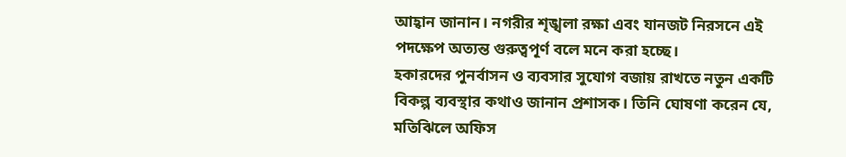আহ্বান জানান। নগরীর শৃঙ্খলা রক্ষা এবং যানজট নিরসনে এই পদক্ষেপ অত্যন্ত গুরুত্বপূর্ণ বলে মনে করা হচ্ছে।
হকারদের পুনর্বাসন ও ব্যবসার সুযোগ বজায় রাখতে নতুন একটি বিকল্প ব্যবস্থার কথাও জানান প্রশাসক। তিনি ঘোষণা করেন যে, মতিঝিলে অফিস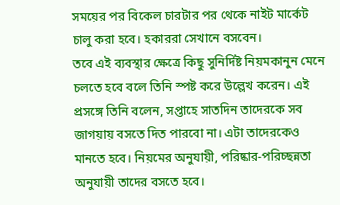সময়ের পর বিকেল চারটার পর থেকে নাইট মার্কেট চালু করা হবে। হকাররা সেখানে বসবেন।
তবে এই ব্যবস্থার ক্ষেত্রে কিছু সুনির্দিষ্ট নিয়মকানুন মেনে চলতে হবে বলে তিনি স্পষ্ট করে উল্লেখ করেন। এই প্রসঙ্গে তিনি বলেন, সপ্তাহে সাতদিন তাদেরকে সব জাগয়ায় বসতে দিত পারবো না। এটা তাদেরকেও মানতে হবে। নিয়মের অনুযায়ী, পরিষ্কার-পরিচ্ছন্নতা অনুযায়ী তাদের বসতে হবে।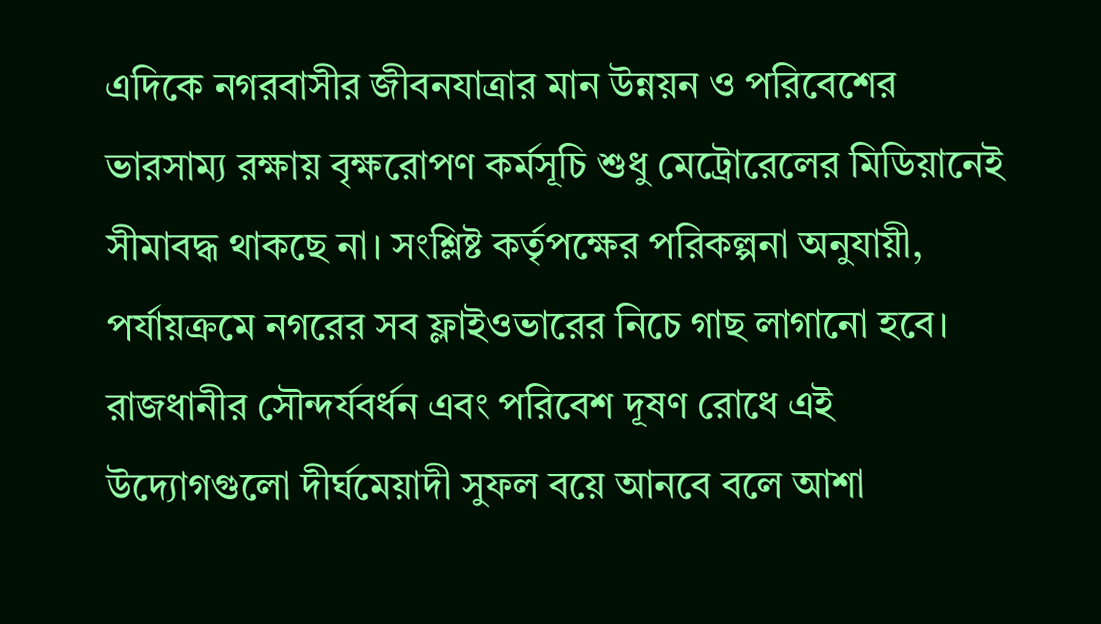এদিকে নগরবাসীর জীবনযাত্রার মান উন্নয়ন ও পরিবেশের ভারসাম্য রক্ষায় বৃক্ষরোপণ কর্মসূচি শুধু মেট্রোরেলের মিডিয়ানেই সীমাবদ্ধ থাকছে না। সংশ্লিষ্ট কর্তৃপক্ষের পরিকল্পনা অনুযায়ী, পর্যায়ক্রমে নগরের সব ফ্লাইওভারের নিচে গাছ লাগানো হবে।
রাজধানীর সৌন্দর্যবর্ধন এবং পরিবেশ দূষণ রোধে এই উদ্যোগগুলো দীর্ঘমেয়াদী সুফল বয়ে আনবে বলে আশা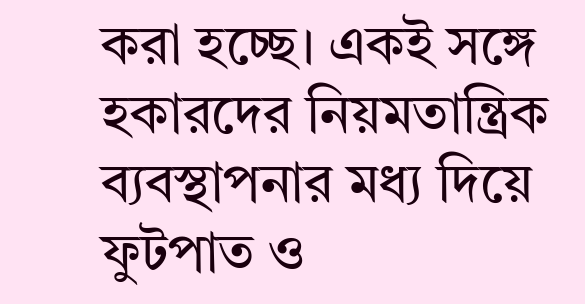করা হচ্ছে। একই সঙ্গে হকারদের নিয়মতান্ত্রিক ব্যবস্থাপনার মধ্য দিয়ে ফুটপাত ও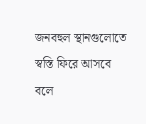জনবহুল স্থানগুলোতে স্বস্তি ফিরে আসবে বলে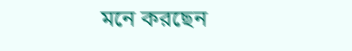মনে করছেন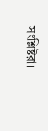সংশ্লিষ্টরা।